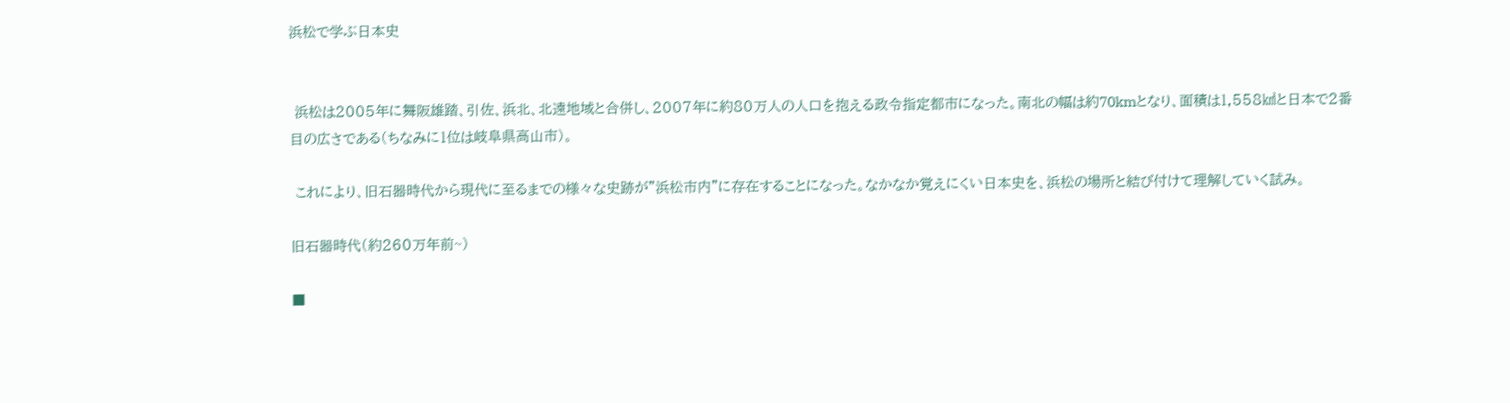浜松で学ぶ日本史


 浜松は2005年に舞阪雄踏、引佐、浜北、北遠地域と合併し、2007年に約80万人の人口を抱える政令指定都市になった。南北の幅は約70kmとなり、面積は1,558㎢と日本で2番目の広さである(ちなみに1位は岐阜県高山市)。

 これにより、旧石器時代から現代に至るまでの様々な史跡が"浜松市内"に存在することになった。なかなか覚えにくい日本史を、浜松の場所と結び付けて理解していく試み。

旧石器時代(約260万年前~)

■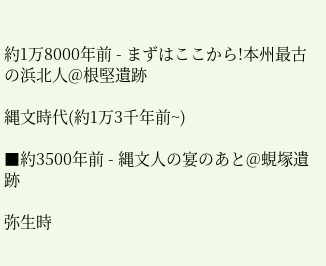約1万8000年前 - まずはここから!本州最古の浜北人@根堅遺跡

縄文時代(約1万3千年前~)

■約3500年前 - 縄文人の宴のあと@蜆塚遺跡

弥生時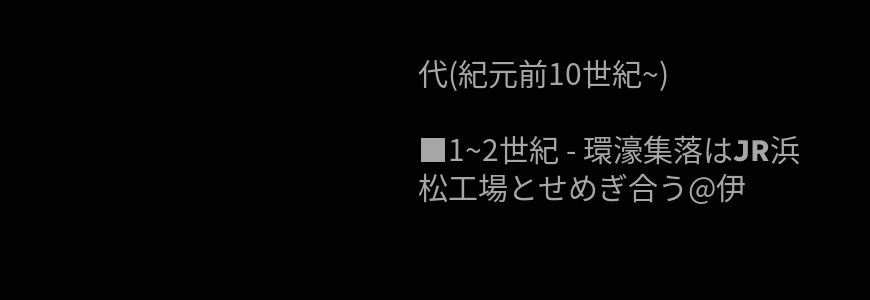代(紀元前10世紀~)

■1~2世紀 - 環濠集落はJR浜松工場とせめぎ合う@伊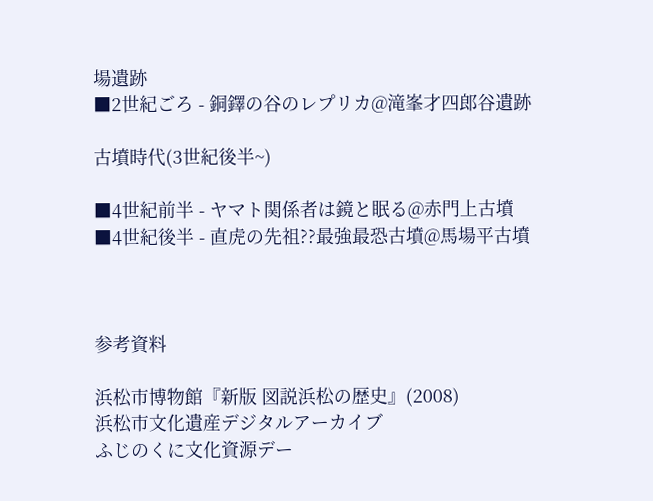場遺跡
■2世紀ごろ - 銅鐸の谷のレプリカ@滝峯才四郎谷遺跡

古墳時代(3世紀後半~)

■4世紀前半 - ヤマト関係者は鏡と眠る@赤門上古墳
■4世紀後半 - 直虎の先祖??最強最恐古墳@馬場平古墳



参考資料

浜松市博物館『新版 図説浜松の歴史』(2008)
浜松市文化遺産デジタルアーカイブ
ふじのくに文化資源デー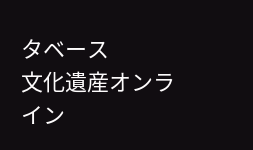タベース
文化遺産オンライン